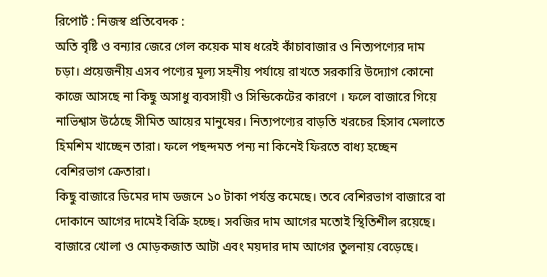রিপোর্ট : নিজস্ব প্রতিবেদক :
অতি বৃষ্টি ও বন্যার জেরে গেল কয়েক মাষ ধরেই কাঁচাবাজার ও নিত্যপণ্যের দাম চড়া। প্রয়েজনীয় এসব পণ্যের মূল্য সহনীয় পর্যায়ে রাখতে সরকারি উদ্যোগ কোনো কাজে আসছে না কিছু অসাধু ব্যবসায়ী ও সিন্ডিকেটের কারণে । ফলে বাজারে গিয়ে নাভিশ্বাস উঠেছে সীমিত আয়ের মানুষের। নিত্যপণ্যের বাড়তি খরচের হিসাব মেলাতে হিমশিম খাচ্ছেন তারা। ফলে পছন্দমত পন্য না কিনেই ফিরতে বাধ্য হচ্ছেন বেশিরভাগ ক্রেতারা।
কিছু বাজারে ডিমের দাম ডজনে ১০ টাকা পর্যন্ত কমেছে। তবে বেশিরভাগ বাজারে বা দোকানে আগের দামেই বিক্রি হচ্ছে। সবজির দাম আগের মতোই স্থিতিশীল রয়েছে। বাজারে খোলা ও মোড়কজাত আটা এবং ময়দার দাম আগের তুলনায় বেড়েছে।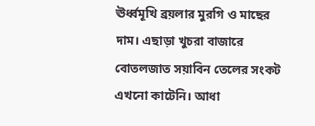ঊর্ধ্বমূখি ব্রয়লার মুরগি ও মাছের দাম। এছাড়া খুচরা বাজারে বোতলজাত সয়াবিন তেলের সংকট এখনো কাটেনি। আধা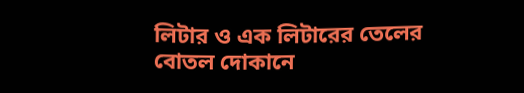লিটার ও এক লিটারের তেলের বোতল দোকানে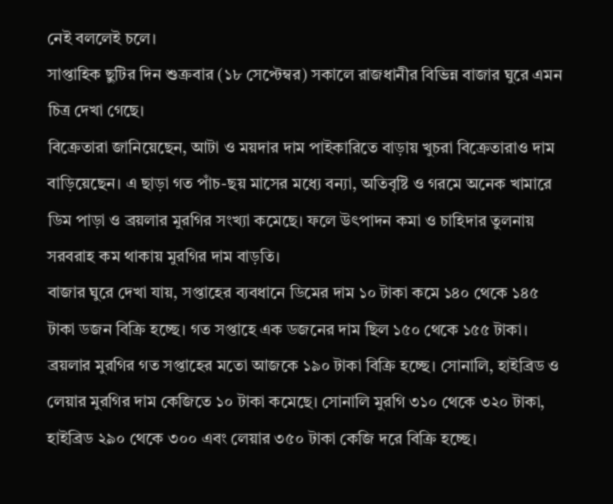নেই বললেই চলে।
সাপ্তাহিক ছুটির দিন শুক্রবার (১৮ সেপ্টেম্বর) সকালে রাজধানীর বিভিন্ন বাজার ঘুরে এমন চিত্র দেখা গেছে।
বিক্রেতারা জানিয়েছেন, আটা ও ময়দার দাম পাইকারিতে বাড়ায় খুচরা বিক্রেতারাও দাম বাড়িয়েছেন। এ ছাড়া গত পাঁচ-ছয় মাসের মধ্যে বন্যা, অতিবৃষ্টি ও গরমে অনেক খামারে ডিম পাড়া ও ব্রয়লার মুরগির সংখ্যা কমেছে। ফলে উৎপাদন কমা ও চাহিদার তুলনায় সরবরাহ কম থাকায় মুরগির দাম বাড়তি।
বাজার ঘুরে দেখা যায়, সপ্তাহের ব্যবধানে ডিমের দাম ১০ টাকা কমে ১৪০ থেকে ১৪৫ টাকা ডজন বিক্রি হচ্ছে। গত সপ্তাহে এক ডজনের দাম ছিল ১৫০ থেকে ১৫৫ টাকা। ব্রয়লার মুরগির গত সপ্তাহের মতো আজকে ১৯০ টাকা বিক্রি হচ্ছে। সোনালি, হাইব্রিড ও লেয়ার মুরগির দাম কেজিতে ১০ টাকা কমেছে। সোনালি মুরগি ৩১০ থেকে ৩২০ টাকা, হাইব্রিড ২৯০ থেকে ৩০০ এবং লেয়ার ৩৫০ টাকা কেজি দরে বিক্রি হচ্ছে।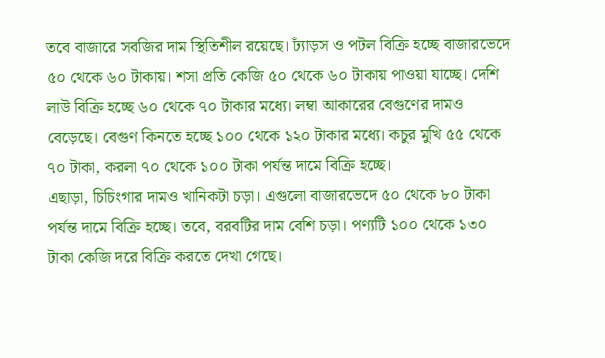তবে বাজারে সবজির দাম স্থিতিশীল রয়েছে। ঢ্যাঁড়স ও পটল বিক্রি হচ্ছে বাজারভেদে ৫০ থেকে ৬০ টাকায়। শসা প্রতি কেজি ৫০ থেকে ৬০ টাকায় পাওয়া যাচ্ছে। দেশি লাউ বিক্রি হচ্ছে ৬০ থেকে ৭০ টাকার মধ্যে। লম্বা আকারের বেগুণের দামও বেড়েছে। বেগুণ কিনতে হচ্ছে ১০০ থেকে ১২০ টাকার মধ্যে। কচুর মুখি ৫৫ থেকে ৭০ টাকা, করলা ৭০ থেকে ১০০ টাকা পর্যন্ত দামে বিক্রি হচ্ছে।
এছাড়া, চিচিংগার দামও খানিকটা চড়া। এগুলো বাজারভেদে ৫০ থেকে ৮০ টাকা পর্যন্ত দামে বিক্রি হচ্ছে। তবে, বরবটির দাম বেশি চড়া। পণ্যটি ১০০ থেকে ১৩০ টাকা কেজি দরে বিক্রি করতে দেখা গেছে।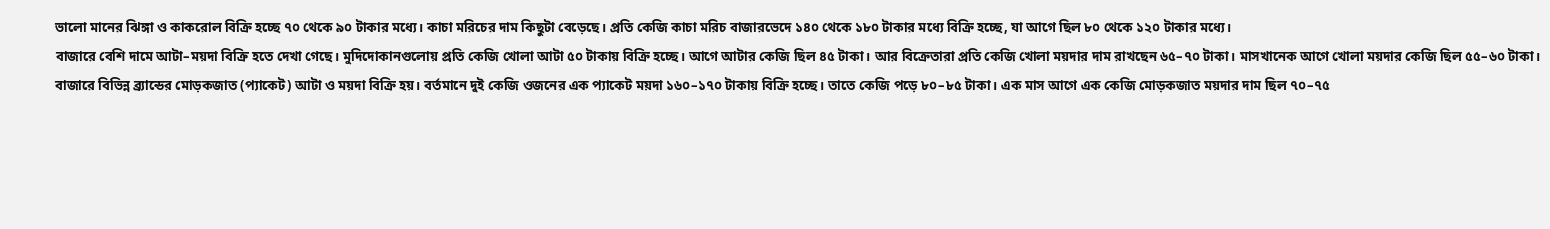ভালো মানের ঝিঙ্গা ও কাকরোল বিক্রি হচ্ছে ৭০ থেকে ৯০ টাকার মধ্যে। কাচা মরিচের দাম কিছুটা বেড়েছে। প্রতি কেজি কাচা মরিচ বাজারভেদে ১৪০ থেকে ১৮০ টাকার মধ্যে বিক্রি হচ্ছে, যা আগে ছিল ৮০ থেকে ১২০ টাকার মধ্যে।
বাজারে বেশি দামে আটা–ময়দা বিক্রি হতে দেখা গেছে। মুদিদোকানগুলোয় প্রতি কেজি খোলা আটা ৫০ টাকায় বিক্রি হচ্ছে। আগে আটার কেজি ছিল ৪৫ টাকা। আর বিক্রেতারা প্রতি কেজি খোলা ময়দার দাম রাখছেন ৬৫–৭০ টাকা। মাসখানেক আগে খোলা ময়দার কেজি ছিল ৫৫–৬০ টাকা।
বাজারে বিভিন্ন ব্র্যান্ডের মোড়কজাত (প্যাকেট) আটা ও ময়দা বিক্রি হয়। বর্তমানে দুই কেজি ওজনের এক প্যাকেট ময়দা ১৬০–১৭০ টাকায় বিক্রি হচ্ছে। তাতে কেজি পড়ে ৮০–৮৫ টাকা। এক মাস আগে এক কেজি মোড়কজাত ময়দার দাম ছিল ৭০–৭৫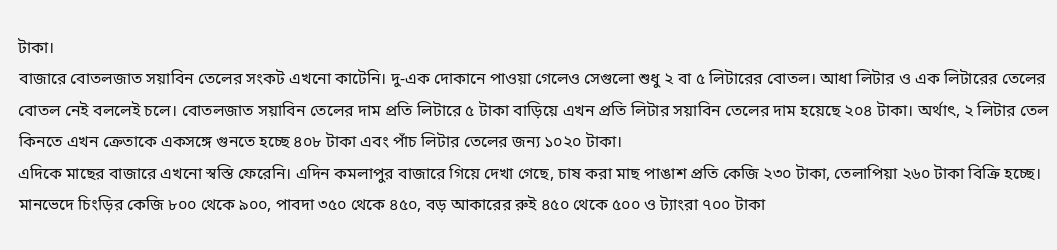টাকা।
বাজারে বোতলজাত সয়াবিন তেলের সংকট এখনো কাটেনি। দু-এক দোকানে পাওয়া গেলেও সেগুলো শুধু ২ বা ৫ লিটারের বোতল। আধা লিটার ও এক লিটারের তেলের বোতল নেই বললেই চলে। বোতলজাত সয়াবিন তেলের দাম প্রতি লিটারে ৫ টাকা বাড়িয়ে এখন প্রতি লিটার সয়াবিন তেলের দাম হয়েছে ২০৪ টাকা। অর্থাৎ, ২ লিটার তেল কিনতে এখন ক্রেতাকে একসঙ্গে গুনতে হচ্ছে ৪০৮ টাকা এবং পাঁচ লিটার তেলের জন্য ১০২০ টাকা।
এদিকে মাছের বাজারে এখনো স্বস্তি ফেরেনি। এদিন কমলাপুর বাজারে গিয়ে দেখা গেছে, চাষ করা মাছ পাঙাশ প্রতি কেজি ২৩০ টাকা, তেলাপিয়া ২৬০ টাকা বিক্রি হচ্ছে। মানভেদে চিংড়ির কেজি ৮০০ থেকে ৯০০, পাবদা ৩৫০ থেকে ৪৫০, বড় আকারের রুই ৪৫০ থেকে ৫০০ ও ট্যাংরা ৭০০ টাকা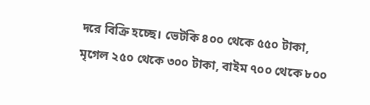দরে বিক্রি হচ্ছে। ভেটকি ৪০০ থেকে ৫৫০ টাকা, মৃগেল ২৫০ থেকে ৩০০ টাকা, বাইম ৭০০ থেকে ৮০০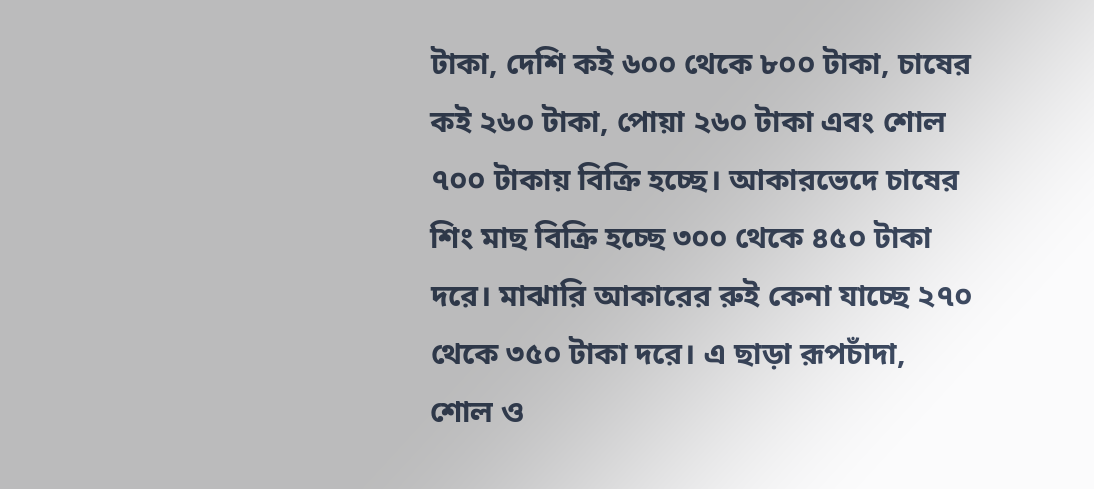টাকা, দেশি কই ৬০০ থেকে ৮০০ টাকা, চাষের কই ২৬০ টাকা, পোয়া ২৬০ টাকা এবং শোল ৭০০ টাকায় বিক্রি হচ্ছে। আকারভেদে চাষের শিং মাছ বিক্রি হচ্ছে ৩০০ থেকে ৪৫০ টাকা দরে। মাঝারি আকারের রুই কেনা যাচ্ছে ২৭০ থেকে ৩৫০ টাকা দরে। এ ছাড়া রূপচাঁদা, শোল ও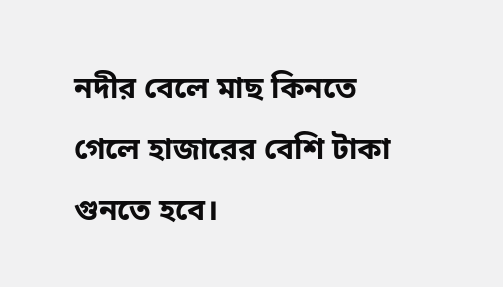নদীর বেলে মাছ কিনতে গেলে হাজারের বেশি টাকা গুনতে হবে।